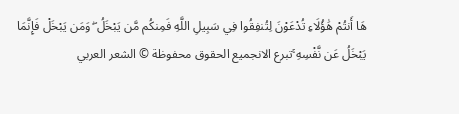هَا أَنتُمْ هَٰؤُلَاءِ تُدْعَوْنَ لِتُنفِقُوا فِي سَبِيلِ اللَّهِ فَمِنكُم مَّن يَبْخَلُ ۖ وَمَن يَبْخَلْ فَإِنَّمَا يَبْخَلُ عَن نَّفْسِهِ ۚتبرع الانجميع الحقوق محفوظة © الشعر العربي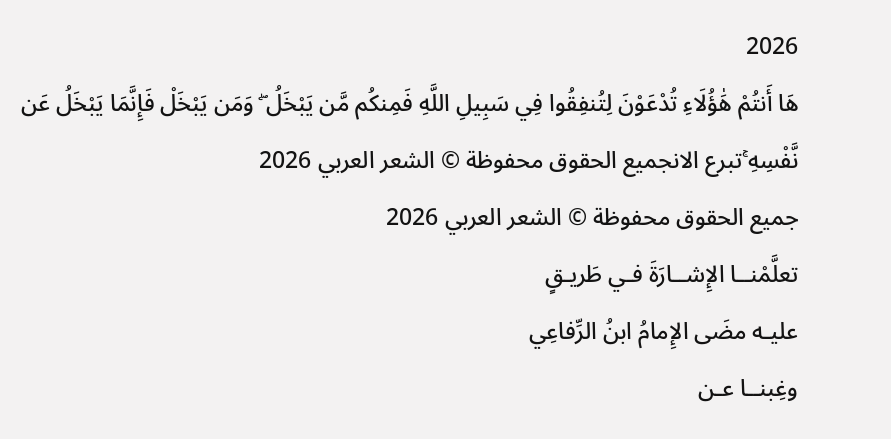2026
هَا أَنتُمْ هَٰؤُلَاءِ تُدْعَوْنَ لِتُنفِقُوا فِي سَبِيلِ اللَّهِ فَمِنكُم مَّن يَبْخَلُ ۖ وَمَن يَبْخَلْ فَإِنَّمَا يَبْخَلُ عَن نَّفْسِهِ ۚتبرع الانجميع الحقوق محفوظة © الشعر العربي 2026
جميع الحقوق محفوظة © الشعر العربي 2026
تعلَّمْنــا الإِشــارَةَ فـي طَريـقٍ
عليـه مضَى الإِمامُ ابنُ الرِّفاعِي
وغِبنــا عـن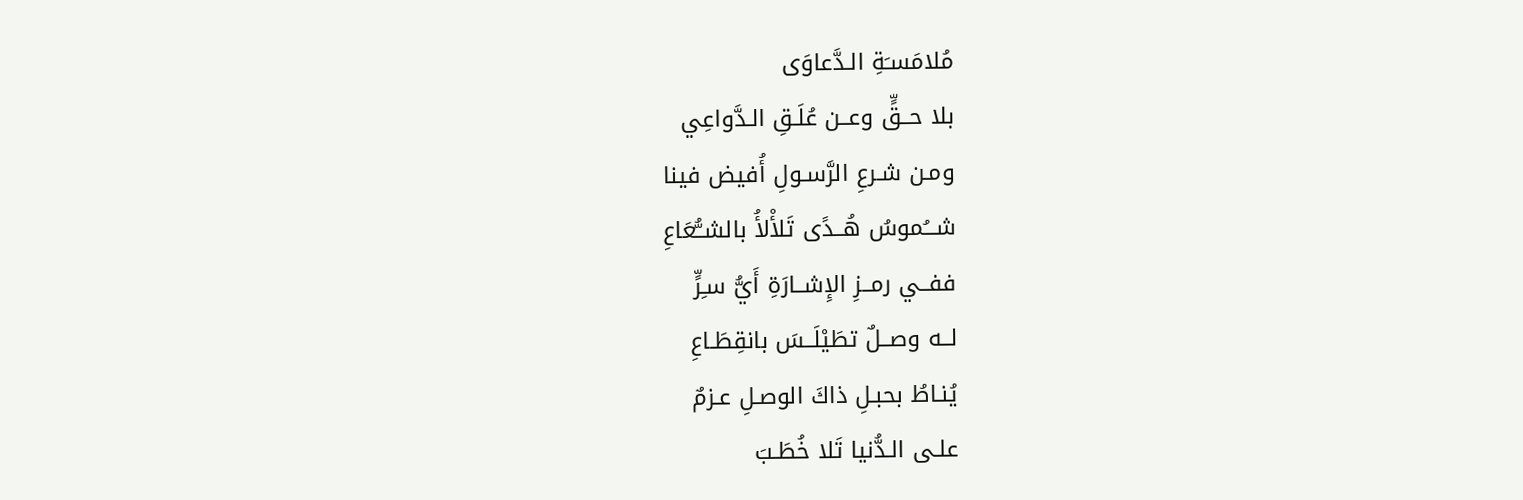مُلامَسـَةِ الـدَّعاوَى
بلا حــقٍّ وعــن عُلَـقِ الـدَّواعِي
ومـن شـرعِ الرَّسـولِ أُفيض فينا
شـــُموسُ هُــدًى تَلأْلأُ بالشــُّعَاعِ
ففــي رمــزِ الإِشــارَةِ أَيُّ سـِرٍّ
لــه وصــلٌ تطَيْلَــسَ بانقِطَـاعِ
يُنـاطُ بحبـلِ ذاكَ الوصـلِ عـزمٌ
علـى الـدُّنيا تَلا خُطَـبَ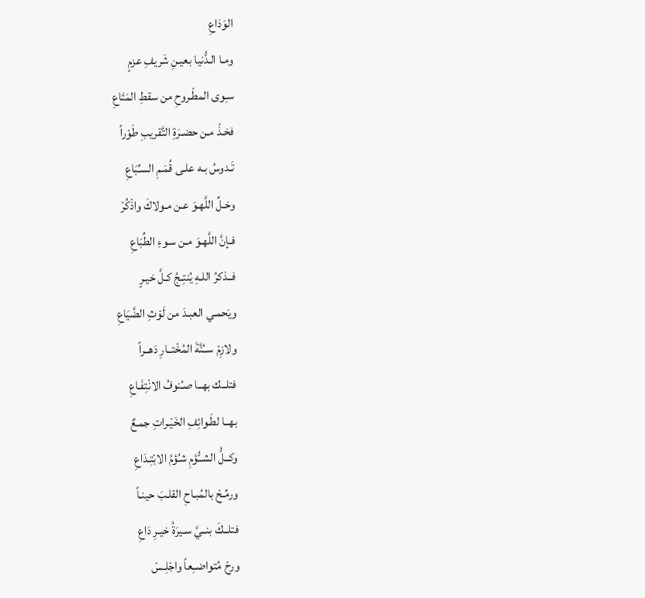الوَدَاعِ
ومـا الـدُّنيا بعيـنِ شَريفِ عزمٍ
سـِوى المطْـروحِ من سقطِ المَتَاعِ
فخـذْ مـن حضـرَةِ التَّقريبِ طَوْراً
تَـدوسُ بـه علـى قُمَـمِ السـِّبَاعِ
وخـلِّ اللَّهـوَ عـن مـولاكَ واذْكُرْ
فـإنَّ اللَّهـوَ مـن سـوءِ الطِّبَاعِ
فــذكرُ اللـهِ يُنتِـجُ كـلَّ خيـرٍ
ويَحمـي العبـدَ من لَوْثِ الضَّيَاعِ
ولازِمْ ســُنَّةَ المُخْتــارِ دَهــراً
فتلــك بهــا صـُنوفُ الانْتِفَـاعِ
بهــا لطَـوائِفِ الخَيْـراتِ جمـعٌ
وكــلُّ الشــُّؤمِ شـُؤمُ الابْتِـدَاعِ
ورمِّـحْ بالمُبـاحِ القلـبَ حينـاً
فتلــكَ بنــيَّ سـيرَةُ خيـرِ دَاعِ
ورحْ مُتواضــِعاً واجْلِـسْ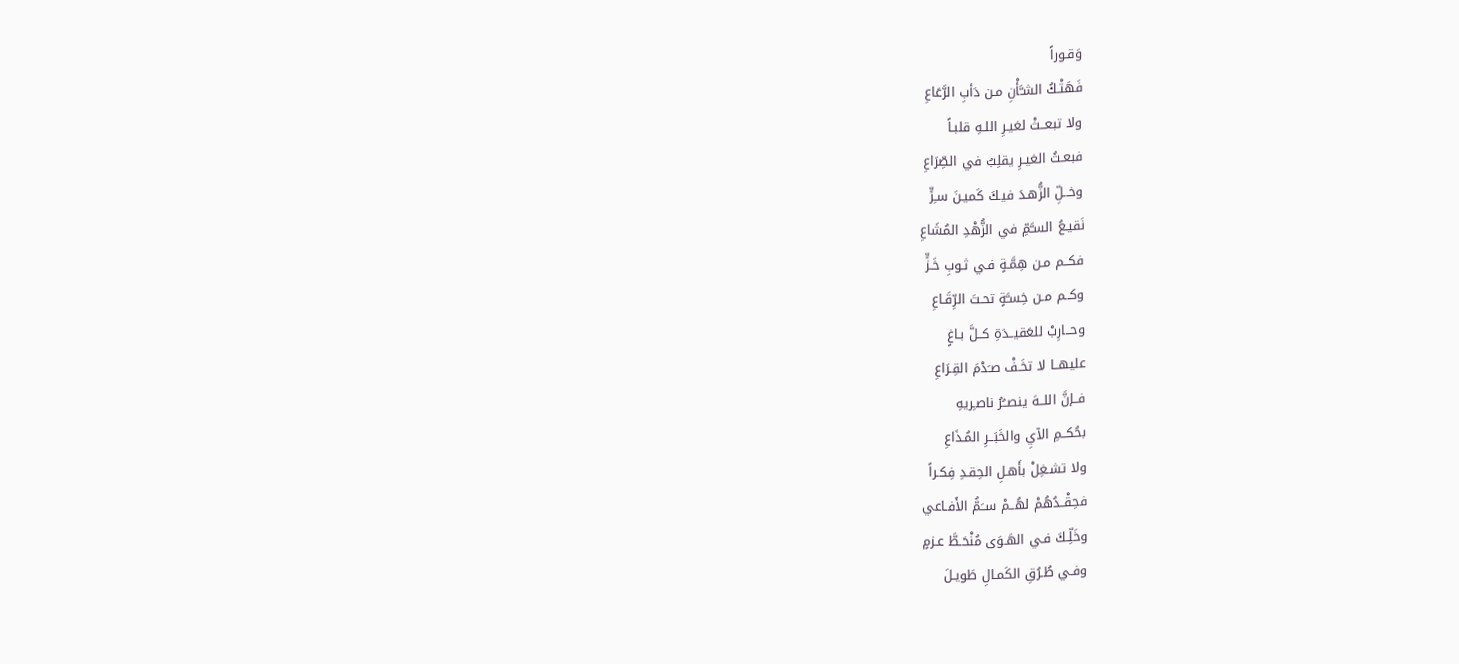وَقـوراً
فَهَتْـكُ الشـَّأْنِ مـن دَأبِ الرَّعَاعِ
ولا تبعــثْ لغيـرِ اللـهِ قلبـاً
فبعـثُ الغيـرِ يقلِبُ في الصِّرَاعِ
وخــلِّ الزُّهـدَ فيـكَ كَميـنَ سـِرٍّ
نَقيـعُ السـَّمِّ في الزُّهْدِ المُشَاعِ
فكــم مـن هِمَّـةٍ فـي ثـوبِ خَـزٍّ
وكــم مـن خِسـَّةٍ تحـتَ الرِّقَـاعِ
وحــارِبْ للعَقيــدَةِ كــلَّ بـاغٍ
عليهــا لا تخَـفْ صـَدْمَ القِـرَاعِ
فــإنَّ اللــهَ ينصــُرُ ناصـِريهِ
بحُكــمِ الآيِ والخَبَــرِ المُـذَاعِ
ولا تشـغِلْ بأَهـلِ الحِقـدِ فِكـراً
فحِقْــدُهُمْ لهُــمْ ســَمُّ الأَفـاعي
وخَلِّـكَ فـي الهَـوَى مُنْحَـطَّ عـزمٍ
وفـي طُـرُقِ الكَمـالِ طَويـلَ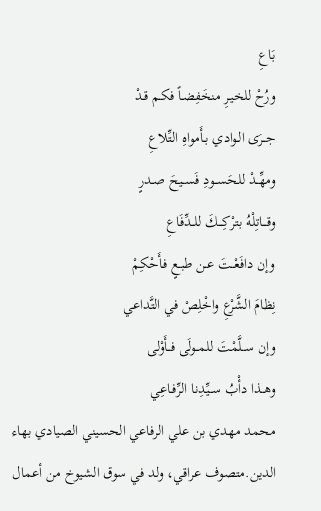بَاعِ
ورُحْ للخيـرِ منخَفِضـاً فكـم قـدْ
جــرَى الـوادي بـأَمواهِ التِّلاعِ
ومهِّــدْ للحَســودِ فَســيحَ صـدرٍ
وقـــاتِلْهُ بترْكِـــكَ للــدِّفَاعِ
وإن دافَعْــتَ عـن طبـعٍ فـأَحْكِمْ
نِظامَ الشَّرْعِ واخْلِصْ في التَّداعي
وإن ســلَّمْتَ للمــولَى فــأَوْلى
وهــذا دأْبُ ســيِّدِنا الرِّفـاعِي
محمد مهدي بن علي الرفاعي الحسيني الصيادي بهاء الدين.متصوف عراقي، ولد في سوق الشيوخ من أعمال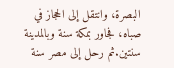البصرة، وانتقل إلى الحجاز في صباه، فجاور بمكة سنة وبالمدينة سنتين.ثم رحل إلى مصر سنة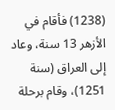(1238) فأقام في الأزهر 13 سنة، وعاد إلى العراق (سنة 1251)، وقام برحلة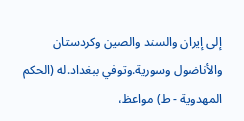إلى إيران والسند والصين وكردستان والأناضول وسورية.وتوفي ببغداد.له (الحكم المهدوية - ط) مواعظ،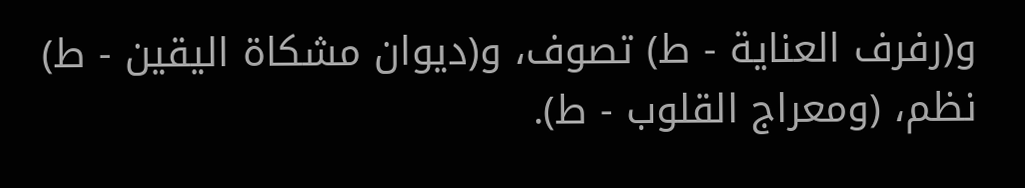و(رفرف العناية - ط) تصوف، و(ديوان مشكاة اليقين - ط) نظم، (ومعراج القلوب - ط).